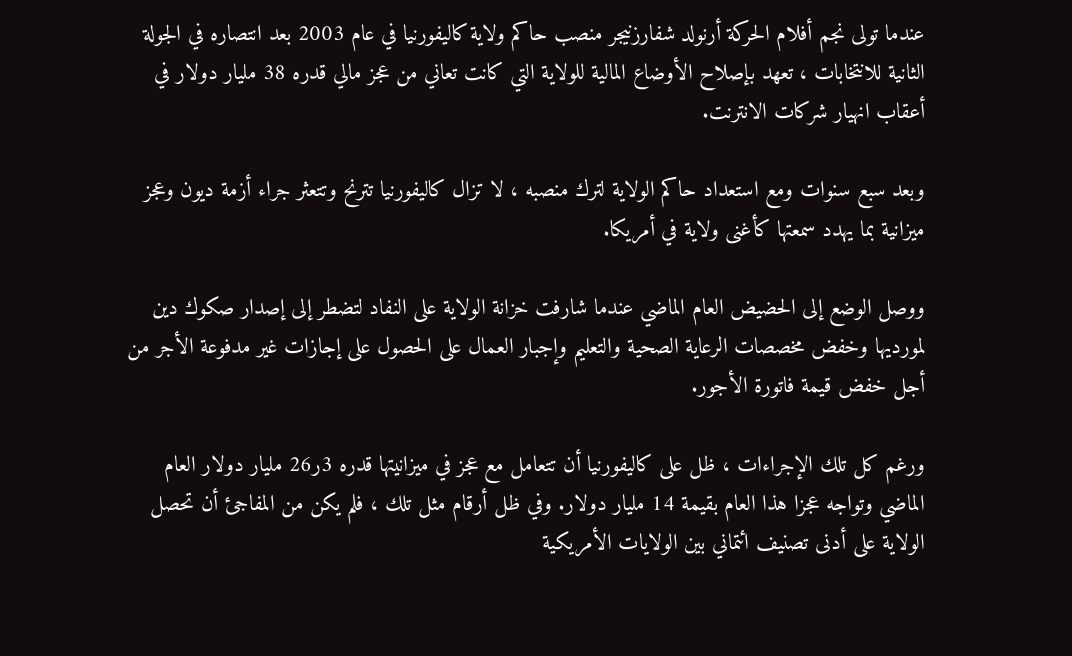عندما تولى نجم أفلام الحركة أرنولد شفارزنيجر منصب حاكم ولاية كاليفورنيا في عام 2003 بعد انتصاره في الجولة الثانية للانتخابات ، تعهد بإصلاح الأوضاع المالية للولاية التي كانت تعاني من عجز مالي قدره 38 مليار دولار في أعقاب انهيار شركات الانترنت.

وبعد سبع سنوات ومع استعداد حاكم الولاية لترك منصبه ، لا تزال كاليفورنيا تترنح وتتعثر جراء أزمة ديون وعجز ميزانية بما يهدد سمعتها كأغنى ولاية في أمريكا.

ووصل الوضع إلى الحضيض العام الماضي عندما شارفت خزانة الولاية على النفاد لتضطر إلى إصدار صكوك دين لمورديها وخفض مخصصات الرعاية الصحية والتعليم وإجبار العمال على الحصول على إجازات غير مدفوعة الأجر من أجل خفض قيمة فاتورة الأجور.

ورغم كل تلك الإجراءات ، ظل على كاليفورنيا أن تتعامل مع عجز في ميزانيتها قدره 3ر26 مليار دولار العام الماضي وتواجه عجزا هذا العام بقيمة 14 مليار دولار. وفي ظل أرقام مثل تلك ، فلم يكن من المفاجئ أن تحصل الولاية على أدنى تصنيف ائتماني بين الولايات الأمريكية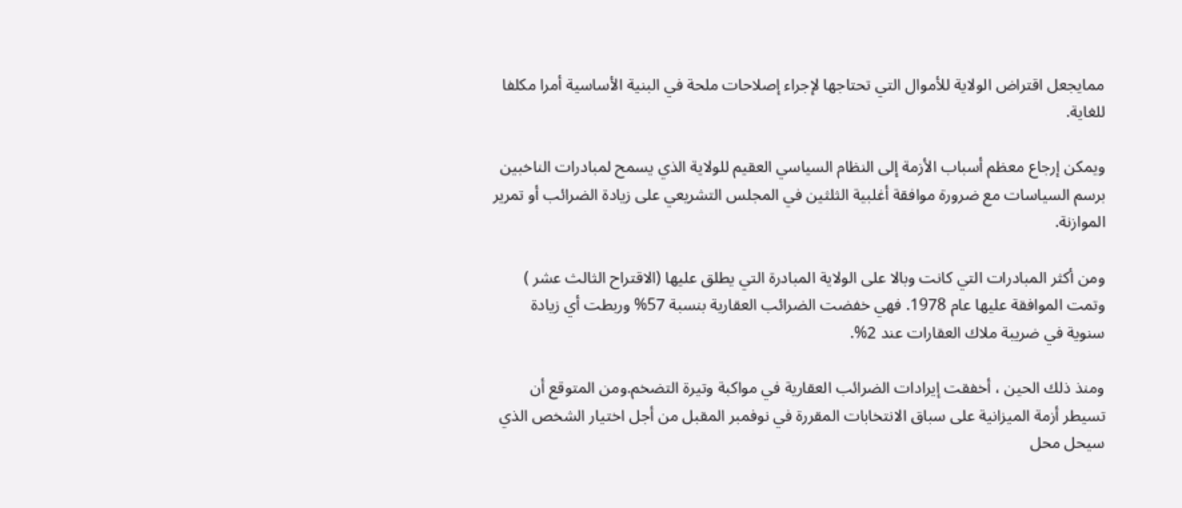ممايجعل اقتراض الولاية للأموال التي تحتاجها لإجراء إصلاحات ملحة في البنية الأساسية أمرا مكلفا للغاية.

ويمكن إرجاع معظم أسباب الأزمة إلى النظام السياسي العقيم للولاية الذي يسمح لمبادرات الناخبين برسم السياسات مع ضرورة موافقة أغلبية الثلثين في المجلس التشريعي على زيادة الضرائب أو تمرير الموازنة.

ومن أكثر المبادرات التي كانت وبالا على الولاية المبادرة التي يطلق عليها (الاقتراح الثالث عشر ) وتمت الموافقة عليها عام 1978. فهي خفضت الضرائب العقارية بنسبة 57% وربطت أي زيادة سنوية في ضريبة ملاك العقارات عند 2%.

ومنذ ذلك الحين ، أخفقت إيرادات الضرائب العقارية في مواكبة وتيرة التضخم.ومن المتوقع أن تسيطر أزمة الميزانية على سباق الانتخابات المقررة في نوفمبر المقبل من أجل اختيار الشخص الذي سيحل محل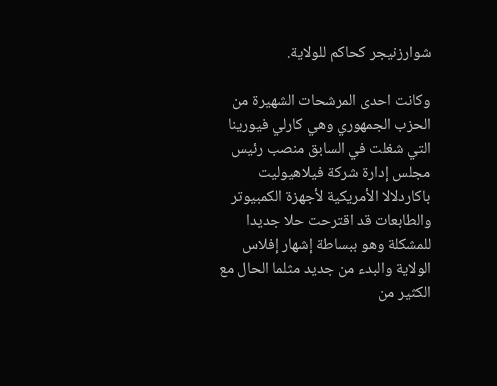شوارزنيجر كحاكم للولاية.

وكانت احدى المرشحات الشهيرة من الحزب الجمهوري وهي كارلي فيورينا التي شغلت في السابق منصب رئيس مجلس إدارة شركة فيلاهيوليت باكاردلالا الأمريكية لأجهزة الكمبيوتر والطابعات قد اقترحت حلا جديدا للمشكلة وهو ببساطة إشهار إفلاس الولاية والبدء من جديد مثلما الحال مع الكثير من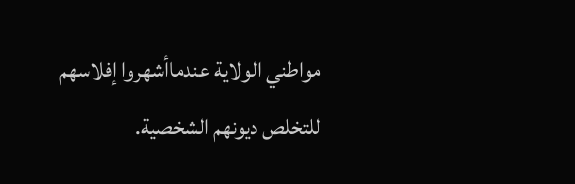مواطني الولاية عندماأشهروا إفلاسهم للتخلص ديونهم الشخصية.